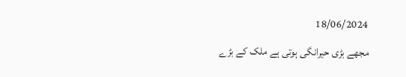18/06/2024
مجھے بڑی حیرانگی ہوتی ہے ملک کے بڑے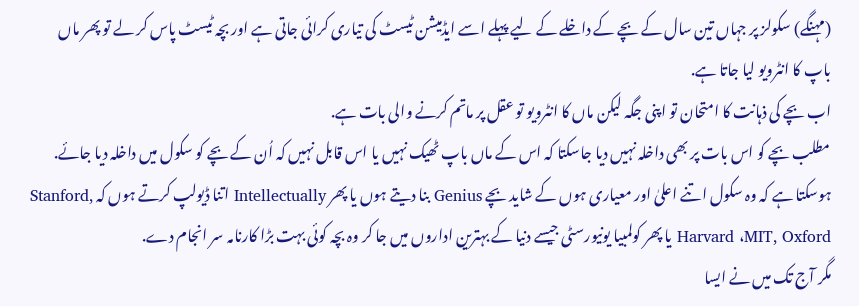(مہنگے) سکولز پر جہاں تین سال کے بچے کے داخلے کے لیے پہلے اسے ایڈمیشن ٹیسٹ کی تیاری کرائی جاتی ہے اور بچہ ٹیسٹ پاس کر لے تو پھر ماں باپ کا انٹرویو لیا جاتا ہے.
اب بچے کی ذہانت کا امتحان تو اپنی جگہ لیکن ماں کا انٹرویو تو عقل پر ماتم کرنے والی بات ہے.
مطلب بچے کو اس بات پر بھی داخلہ نہیں دیا جاسکتا کہ اس کے ماں باپ ٹھیک نہیں یا اس قابل نہیں کہ اُن کے بچے کو سکول میں داخلہ دیا جائے.
ہوسکتا ہے کہ وہ سکول اتنے اعلیٰ اور معیاری ہوں کے شاید بچے Genius بنا دیتے ہوں یا پھر Intellectually اتنا ڈیولپ کرتے ہوں کہ Stanford, Harvard ،MIT, Oxford یا پھر کولمبیا یونیورسٹی جیسے دنیا کے بہترین اداروں میں جا کر وہ بچہ کوئی بہت بڑا کارنامہ سر انجام دے.
مگر آج تک میں نے ایسا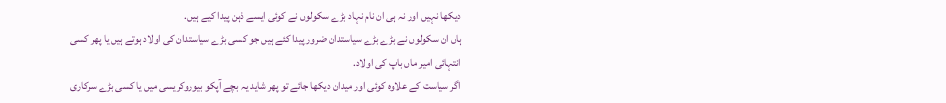دیکھا نہیں اور نہ ہی ان نام نہاد بڑے سکولوں نے کوئی ایسے ذہن پیدا کیے ہیں.
ہاں ان سکولوں نے بڑے بڑے سیاستدان ضرور پیدا کئے ہیں جو کسی بڑے سیاستدان کی اولاد ہوتے ہیں یا پھر کسی انتہائی امیر ماں باپ کی اولاد.
اگر سیاست کے علاوہ کوئی اور میدان دیکھا جائے تو پھر شاید یہ بچے آپکو بیوروکریسی میں یا کسی بڑے سرکاری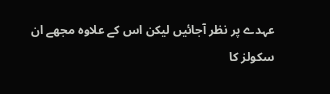عہدے پر نظر آجائیں لیکن اس کے علاوہ مجھے ان سکولز کا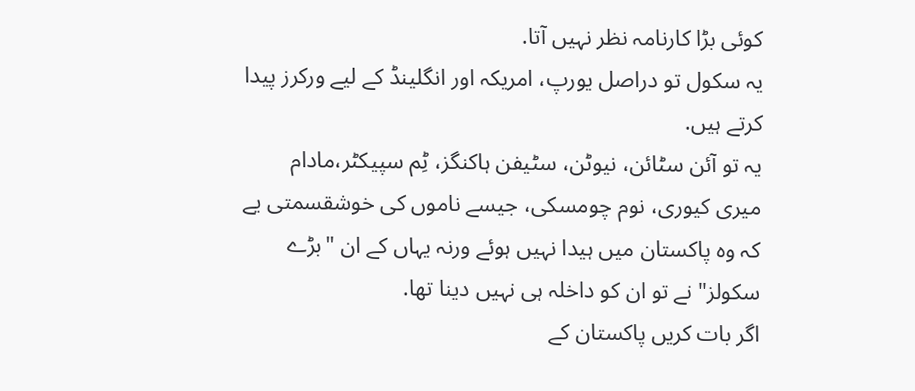کوئی بڑا کارنامہ نظر نہیں آتا.
یہ سکول تو دراصل یورپ، امریکہ اور انگلینڈ کے لیے ورکرز پیدا کرتے ہیں.
یہ تو آئن سٹائن، نیوٹن، سٹیفن ہاکنگز، ٹِم سپیکٹر،مادام میری کیوری، نوم چومسکی، جیسے ناموں کی خوشقسمتی یے کہ وہ پاکستان میں ہیدا نہیں ہوئے ورنہ یہاں کے ان "بڑے سکولز" نے تو ان کو داخلہ ہی نہیں دینا تھا.
اگر بات کریں پاکستان کے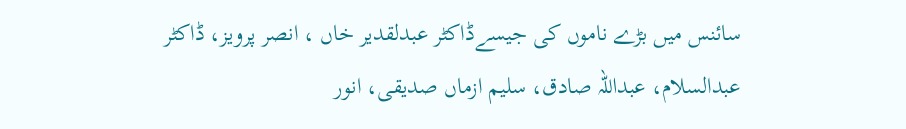سائنس میں بڑے ناموں کی جیسےڈاکٹر عبدلقدیر خاں ، انصر پرویز، ڈاکٹر عبدالسلام، عبداللہ صادق، سلیم ازماں صدیقی، انور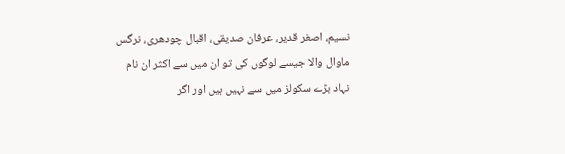نسیم، اصغر قدیر، عرفان صدیقی، اقبال چودھری، نرگس ماوال والا جیسے لوگوں کی تو ان میں سے اکثر ان نام نہاد بڑے سکولز میں سے نہیں ہیں اور اگر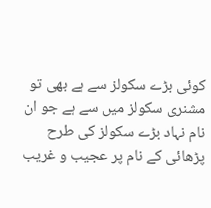کوئی بڑے سکولز سے ہے بھی تو مشنری سکولز میں سے ہے جو ان نام نہاد بڑے سکولز کی طرح پڑھائی کے نام پر عجیب و غریب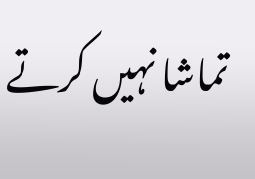تماشا نہیں کرتے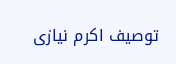توصیف اکرم نیازی